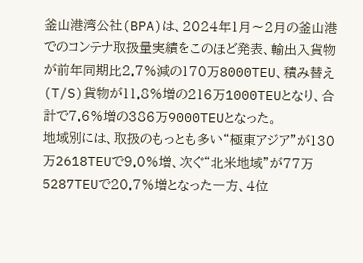釜山港湾公社(BPA)は、2024年1月〜2月の釜山港でのコンテナ取扱量実績をこのほど発表、輸出入貨物が前年同期比2.7%減の170万8000TEU、積み替え(T/S)貨物が11.8%増の216万1000TEUとなり、合計で7.6%増の386万9000TEUとなった。
地域別には、取扱のもっとも多い“極東アジア”が130万2618TEUで9.0%増、次ぐ“北米地域”が77万5287TEUで20.7%増となった一方、4位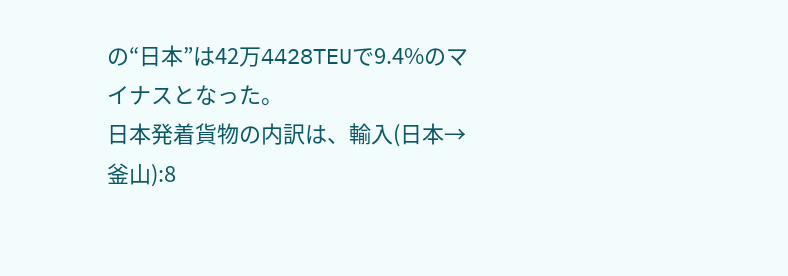の“日本”は42万4428TEUで9.4%のマイナスとなった。
日本発着貨物の内訳は、輸入(日本→釜山):8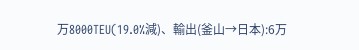万8000TEU(19.0%減)、輸出(釜山→日本):6万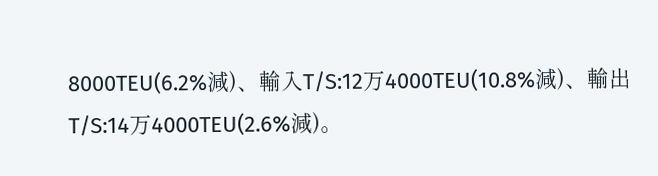8000TEU(6.2%減)、輸入T/S:12万4000TEU(10.8%減)、輸出T/S:14万4000TEU(2.6%減)。